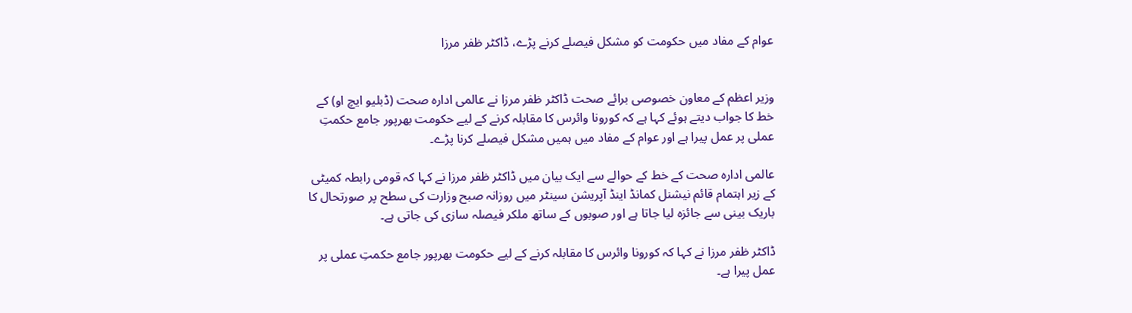عوام کے مفاد میں حکومت کو مشکل فیصلے کرنے پڑے، ڈاکٹر ظفر مرزا


وزیر اعظم کے معاون خصوصی برائے صحت ڈاکٹر ظفر مرزا نے عالمی ادارہ صحت (ڈبلیو ایچ او) کے خط کا جواب دیتے ہوئے کہا ہے کہ کورونا وائرس کا مقابلہ کرنے کے لیے حکومت بھرپور جامع حکمتِ عملی پر عمل پیرا ہے اور عوام کے مفاد میں ہمیں مشکل فیصلے کرنا پڑے۔

عالمی ادارہ صحت کے خط کے حوالے سے ایک بیان میں ڈاکٹر ظفر مرزا نے کہا کہ قومی رابطہ کمیٹی کے زیر اہتمام قائم نیشنل کمانڈ اینڈ آپریشن سینٹر میں روزانہ صبح وزارت کی سطح پر صورتحال کا باریک بینی سے جائزہ لیا جاتا ہے اور صوبوں کے ساتھ ملکر فیصلہ سازی کی جاتی ہے۔

ڈاکٹر ظفر مرزا نے کہا کہ کورونا وائرس کا مقابلہ کرنے کے لیے حکومت بھرپور جامع حکمتِ عملی پر عمل پیرا ہے۔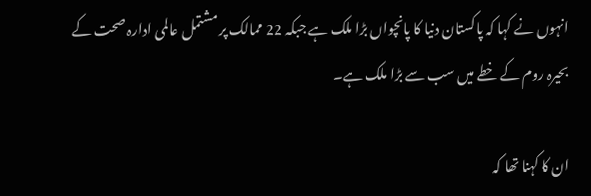انہوں نے کہا کہ پاکستان دنیا کا پانچواں بڑا ملک ہے جبکہ 22 ممالک پر مشتمل عالمی ادارہ صحت کے بحیرہ روم کے خطے میں سب سے بڑا ملک ہے۔

ان کا کہنا تھا کہ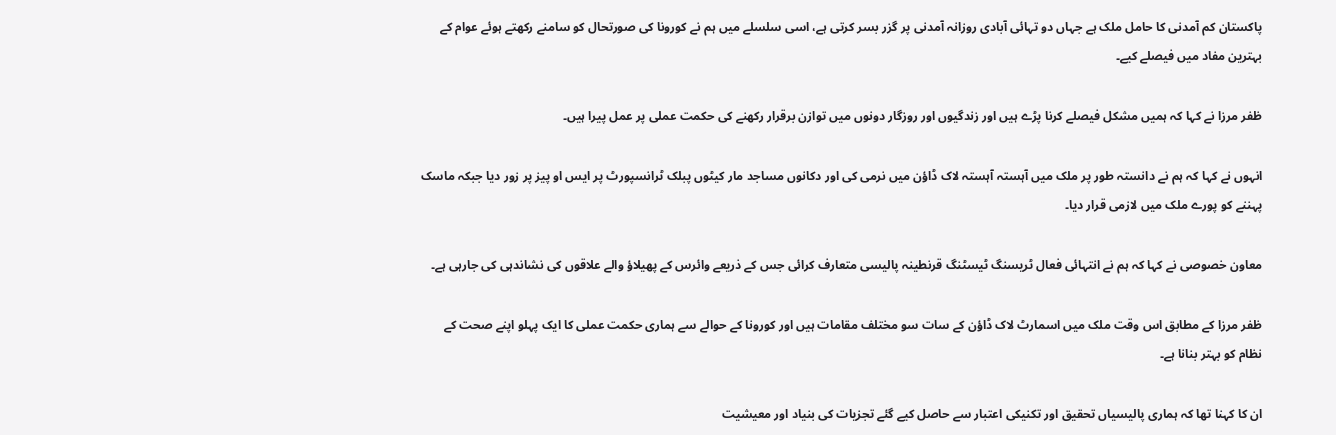پاکستان کم آمدنی کا حامل ملک ہے جہاں دو تہائی آبادی روزانہ آمدنی پر گزر بسر کرتی ہے، اسی سلسلے میں ہم نے کورونا کی صورتحال کو سامنے رکھتے ہوئے عوام کے بہترین مفاد میں فیصلے کیے۔

ظفر مرزا نے کہا کہ ہمیں مشکل فیصلے کرنا پڑے ہیں اور زندگیوں اور روزگار دونوں میں توازن برقرار رکھنے کی حکمت عملی پر عمل پیرا ہیں۔

انہوں نے کہا کہ ہم نے دانستہ طور پر ملک میں آہستہ آہستہ لاک ڈاؤن میں نرمی کی اور دکانوں مساجد مار کیٹوں پبلک ٹرانسپورٹ پر ایس او پیز پر زور دیا جبکہ ماسک پہننے کو پورے ملک میں لازمی قرار دیا۔

معاون خصوصی نے کہا کہ ہم نے انتہائی فعال ٹریسنگ ٹیسٹنگ قرنطینہ پالیسی متعارف کرائی جس کے ذریعے وائرس کے پھیلاؤ والے علاقوں کی نشاندہی کی جارہی ہے۔

ظفر مرزا کے مطابق اس وقت ملک میں اسمارٹ لاک ڈاؤن کے سات سو مختلف مقامات ہیں اور کورونا کے حوالے سے ہماری حکمت عملی کا ایک پہلو اپنے صحت کے نظام کو بہتر بنانا ہے۔

ان کا کہنا تھا کہ ہماری پالیسیاں تحقیق اور تکنیکی اعتبار سے حاصل کیے گئے تجزیات کی بنیاد اور معیشیت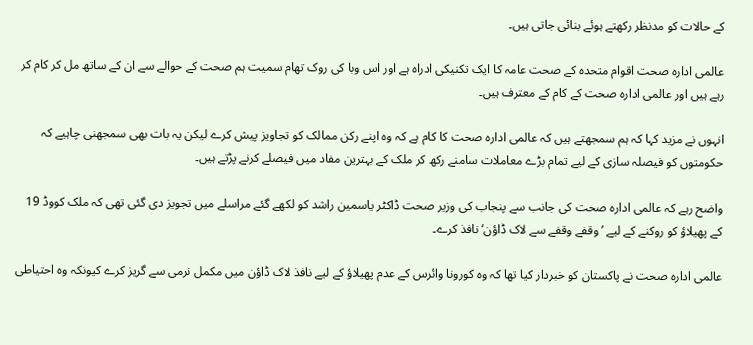کے حالات کو مدنظر رکھتے ہوئے بنائی جاتی ہیں۔

عالمی ادارہ صحت اقوام متحدہ کے صحت عامہ کا ایک تکنیکی ادراہ ہے اور اس وبا کی روک تھام سمیت ہم صحت کے حوالے سے ان کے ساتھ مل کر کام کر رہے ہیں اور عالمی ادارہ صحت کے کام کے معترف ہیں۔

انہوں نے مزید کہا کہ ہم سمجھتے ہیں کہ عالمی ادارہ صحت کا کام ہے کہ وہ اپنے رکن ممالک کو تجاویز پیش کرے لیکن یہ بات بھی سمجھنی چاہیے کہ حکومتوں کو فیصلہ سازی کے لیے تمام بڑے معاملات سامنے رکھ کر ملک کے بہترین مفاد میں فیصلے کرنے پڑتے ہیں۔

واضح رہے کہ عالمی ادارہ صحت کی جانب سے پنجاب کی وزیر صحت ڈاکٹر یاسمین راشد کو لکھے گئے مراسلے میں تجویز دی گئی تھی کہ ملک کووڈ 19 کے پھیلاؤ کو روکنے کے لیے ’وقفے وقفے سے لاک ڈاؤن‘ نافذ کرے۔

عالمی ادارہ صحت نے پاکستان کو خبردار کیا تھا کہ وہ کورونا وائرس کے عدم پھیلاؤ کے لیے نافذ لاک ڈاؤن میں مکمل نرمی سے گریز کرے کیونکہ وہ احتیاطی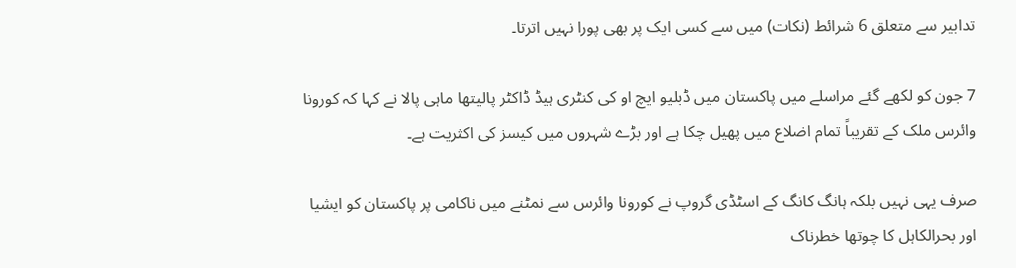تدابیر سے متعلق 6 شرائط (نکات) میں سے کسی ایک پر بھی پورا نہیں اترتا۔

7 جون کو لکھے گئے مراسلے میں پاکستان میں ڈبلیو ایچ او کی کنٹری ہیڈ ڈاکٹر پالیتھا ماہی پالا نے کہا کہ کورونا وائرس ملک کے تقریباً تمام اضلاع میں پھیل چکا ہے اور بڑے شہروں میں کیسز کی اکثریت ہے۔

صرف یہی نہیں بلکہ ہانگ کانگ کے اسٹڈی گروپ نے کورونا وائرس سے نمٹنے میں ناکامی پر پاکستان کو ایشیا اور بحرالکاہل کا چوتھا خطرناک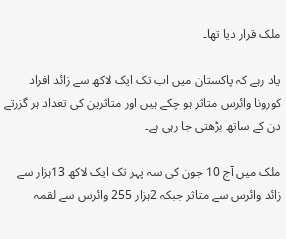ملک قرار دیا تھا۔

یاد رہے کہ پاکستان میں اب تک ایک لاکھ سے زائد افراد کورونا وائرس متاثر ہو چکے ہیں اور متاثرین کی تعداد ہر گزرتے دن کے ساتھ بڑھتی جا رہی ہے۔

ملک میں آج 10 جون کی سہ پہر تک ایک لاکھ 13ہزار سے زائد وائرس سے متاثر جبکہ 2ہزار 255 وائرس سے لقمہ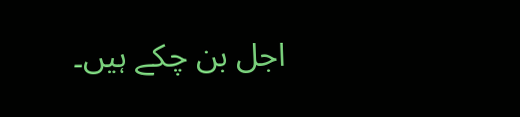اجل بن چکے ہیں۔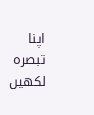اپنا تبصرہ لکھیں